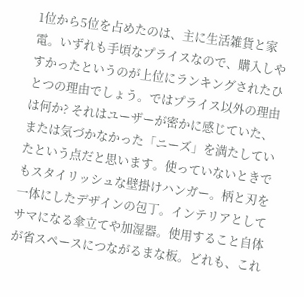1位から5位を占めたのは、主に生活雑貨と家電。いずれも手頃なプライスなので、購入しやすかったというのが上位にランキングされたひとつの理由でしょう。ではプライス以外の理由は何か? それはユーザーが密かに感じていた、または気づかなかった「ニーズ」を満たしていたという点だと思います。使っていないときでもスタイリッシュな壁掛けハンガー。柄と刃を一体にしたデザインの包丁。インテリアとしてサマになる傘立てや加湿器。使用すること自体が省スペースにつながるまな板。どれも、これ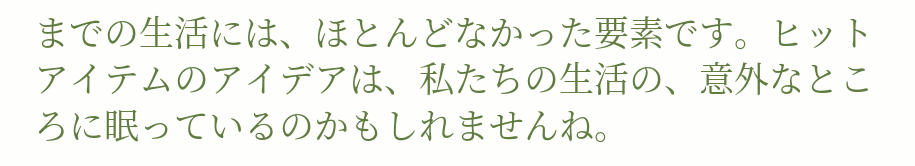までの生活には、ほとんどなかった要素です。ヒットアイテムのアイデアは、私たちの生活の、意外なところに眠っているのかもしれませんね。